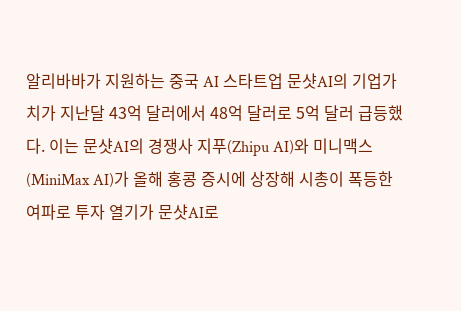알리바바가 지원하는 중국 AI 스타트업 문샷AI의 기업가치가 지난달 43억 달러에서 48억 달러로 5억 달러 급등했다. 이는 문샷AI의 경쟁사 지푸(Zhipu AI)와 미니맥스(MiniMax AI)가 올해 홍콩 증시에 상장해 시총이 폭등한 여파로 투자 열기가 문샷AI로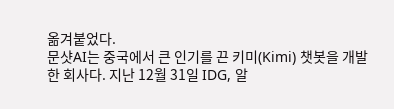옮겨붙었다.
문샷AI는 중국에서 큰 인기를 끈 키미(Kimi) 챗봇을 개발한 회사다. 지난 12월 31일 IDG, 알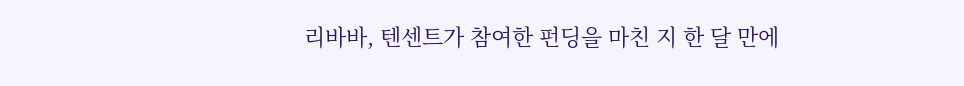리바바, 텐센트가 참여한 펀딩을 마친 지 한 달 만에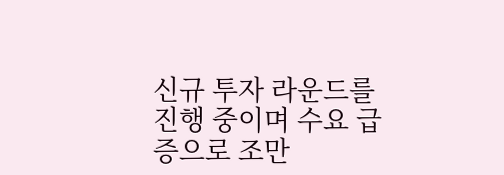신규 투자 라운드를 진행 중이며 수요 급증으로 조만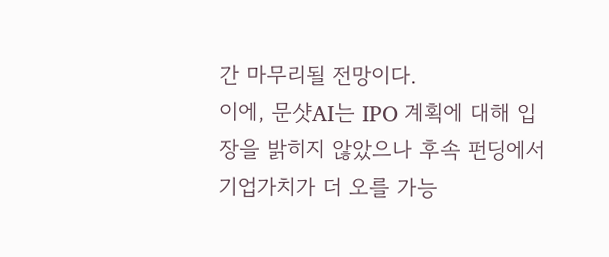간 마무리될 전망이다.
이에, 문샷AI는 IPO 계획에 대해 입장을 밝히지 않았으나 후속 펀딩에서 기업가치가 더 오를 가능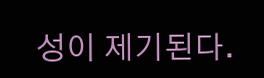성이 제기된다.